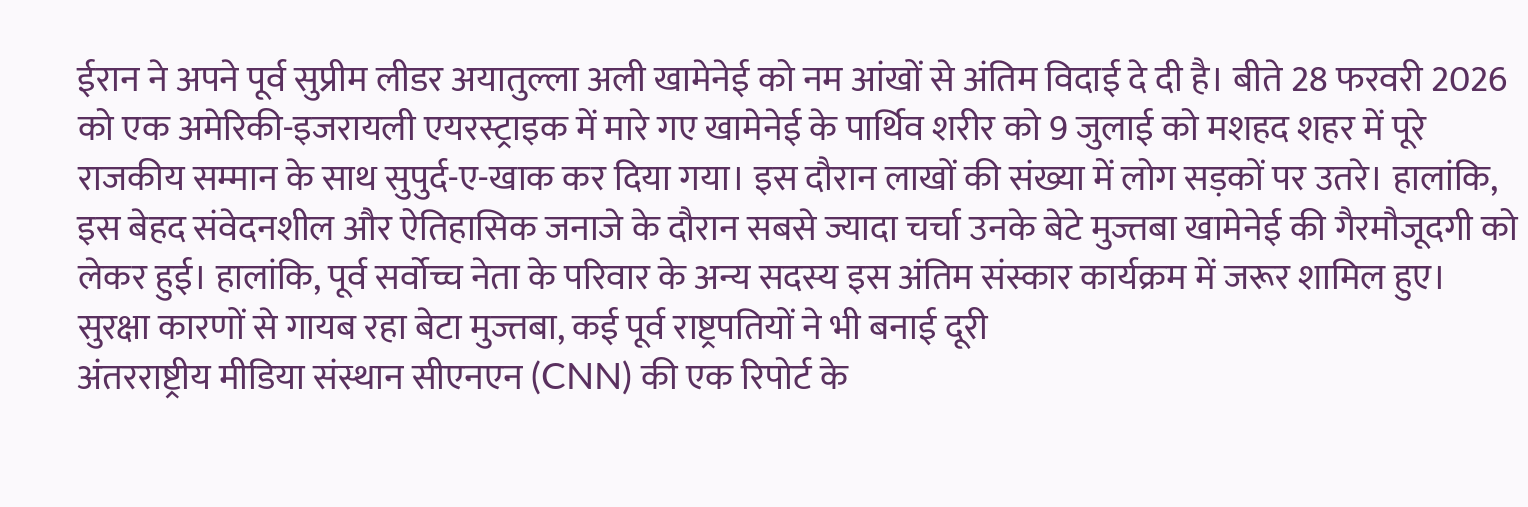ईरान ने अपने पूर्व सुप्रीम लीडर अयातुल्ला अली खामेनेई को नम आंखों से अंतिम विदाई दे दी है। बीते 28 फरवरी 2026 को एक अमेरिकी-इजरायली एयरस्ट्राइक में मारे गए खामेनेई के पार्थिव शरीर को 9 जुलाई को मशहद शहर में पूरे राजकीय सम्मान के साथ सुपुर्द-ए-खाक कर दिया गया। इस दौरान लाखों की संख्या में लोग सड़कों पर उतरे। हालांकि, इस बेहद संवेदनशील और ऐतिहासिक जनाजे के दौरान सबसे ज्यादा चर्चा उनके बेटे मुज्तबा खामेनेई की गैरमौजूदगी को लेकर हुई। हालांकि, पूर्व सर्वोच्च नेता के परिवार के अन्य सदस्य इस अंतिम संस्कार कार्यक्रम में जरूर शामिल हुए।
सुरक्षा कारणों से गायब रहा बेटा मुज्तबा, कई पूर्व राष्ट्रपतियों ने भी बनाई दूरी
अंतरराष्ट्रीय मीडिया संस्थान सीएनएन (CNN) की एक रिपोर्ट के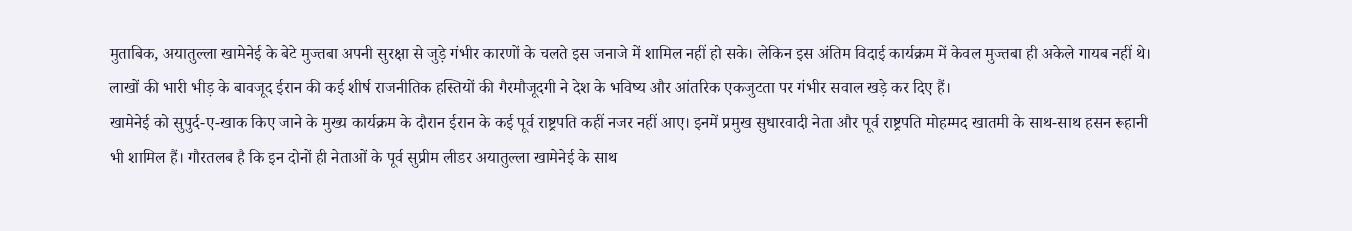मुताबिक, अयातुल्ला खामेनेई के बेटे मुज्तबा अपनी सुरक्षा से जुड़े गंभीर कारणों के चलते इस जनाजे में शामिल नहीं हो सके। लेकिन इस अंतिम विदाई कार्यक्रम में केवल मुज्तबा ही अकेले गायब नहीं थे। लाखों की भारी भीड़ के बावजूद ईरान की कई शीर्ष राजनीतिक हस्तियों की गैरमौजूदगी ने देश के भविष्य और आंतरिक एकजुटता पर गंभीर सवाल खड़े कर दिए हैं।
खामेनेई को सुपुर्द-ए-खाक किए जाने के मुख्य कार्यक्रम के दौरान ईरान के कई पूर्व राष्ट्रपति कहीं नजर नहीं आए। इनमें प्रमुख सुधारवादी नेता और पूर्व राष्ट्रपति मोहम्मद खातमी के साथ-साथ हसन रूहानी भी शामिल हैं। गौरतलब है कि इन दोनों ही नेताओं के पूर्व सुप्रीम लीडर अयातुल्ला खामेनेई के साथ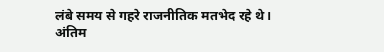लंबे समय से गहरे राजनीतिक मतभेद रहे थे।
अंतिम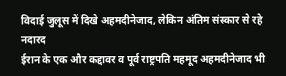विदाई जुलूस में दिखे अहमदीनेजाद, लेकिन अंतिम संस्कार से रहे नदारद
ईरान के एक और कद्दावर व पूर्व राष्ट्रपति महमूद अहमदीनेजाद भी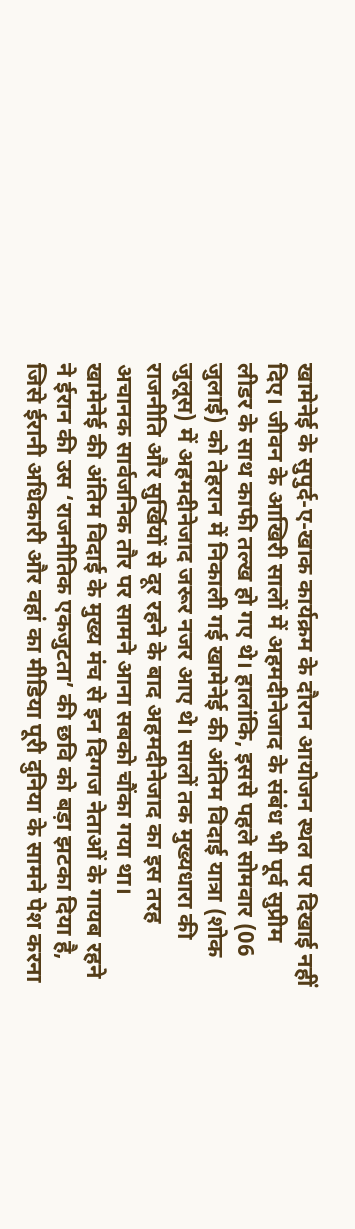खामेनेई के सुपुर्द-ए-खाक कार्यक्रम के दौरान आयोजन स्थल पर दिखाई नहीं दिए। जीवन के आखिरी सालों में अहमदीनेजाद के संबंध भी पूर्व सुप्रीम लीडर के साथ काफी तल्ख हो गए थे। हालांकि, इससे पहले सोमवार (06 जुलाई) को तेहरान में निकाली गई खामेनेई की अंतिम विदाई यात्रा (शोक जुलूस) में अहमदीनेजाद जरूर नजर आए थे। सालों तक मुख्यधारा की राजनीति और सुर्खियों से दूर रहने के बाद अहमदीनेजाद का इस तरह अचानक सार्वजनिक तौर पर सामने आना सबको चौंका गया था।
खामेनेई की अंतिम विदाई के मुख्य मंच से इन दिग्गज नेताओं के गायब रहने ने ईरान की उस ‘राजनीतिक एकजुटता’ की छवि को बड़ा झटका दिया है, जिसे ईरानी अधिकारी और वहां का मीडिया पूरी दुनिया के सामने पेश करना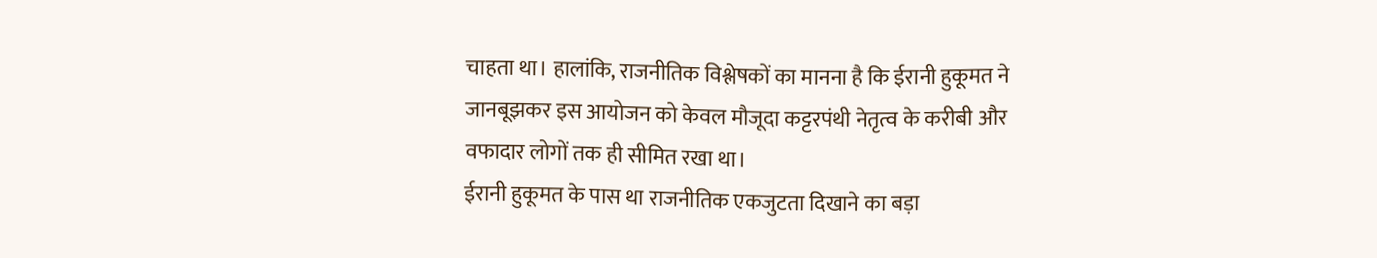चाहता था। हालांकि, राजनीतिक विश्लेषकों का मानना है कि ईरानी हुकूमत ने जानबूझकर इस आयोजन को केवल मौजूदा कट्टरपंथी नेतृत्व के करीबी और वफादार लोगों तक ही सीमित रखा था।
ईरानी हुकूमत के पास था राजनीतिक एकजुटता दिखाने का बड़ा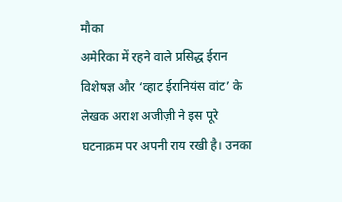मौका
अमेरिका में रहने वाले प्रसिद्ध ईरान विशेषज्ञ और ‘व्हाट ईरानियंस वांट’ के लेखक अराश अजीज़ी ने इस पूरे घटनाक्रम पर अपनी राय रखी है। उनका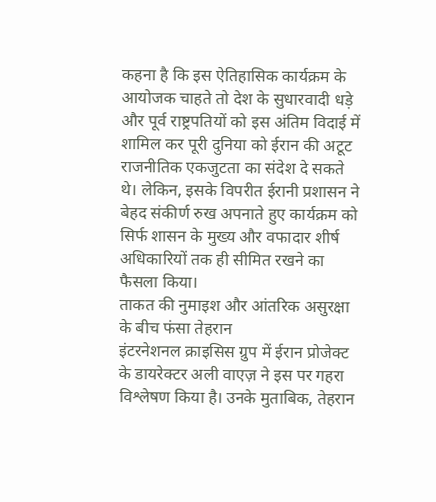कहना है कि इस ऐतिहासिक कार्यक्रम के आयोजक चाहते तो देश के सुधारवादी धड़े और पूर्व राष्ट्रपतियों को इस अंतिम विदाई में शामिल कर पूरी दुनिया को ईरान की अटूट राजनीतिक एकजुटता का संदेश दे सकते थे। लेकिन, इसके विपरीत ईरानी प्रशासन ने बेहद संकीर्ण रुख अपनाते हुए कार्यक्रम को सिर्फ शासन के मुख्य और वफादार शीर्ष अधिकारियों तक ही सीमित रखने का फैसला किया।
ताकत की नुमाइश और आंतरिक असुरक्षा के बीच फंसा तेहरान
इंटरनेशनल क्राइसिस ग्रुप में ईरान प्रोजेक्ट के डायरेक्टर अली वाएज़ ने इस पर गहरा विश्लेषण किया है। उनके मुताबिक, तेहरान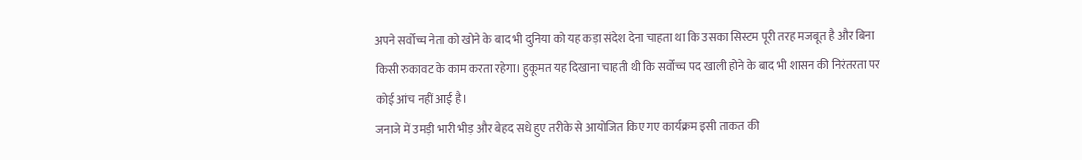अपने सर्वोच्च नेता को खोने के बाद भी दुनिया को यह कड़ा संदेश देना चाहता था कि उसका सिस्टम पूरी तरह मजबूत है और बिना किसी रुकावट के काम करता रहेगा। हुकूमत यह दिखाना चाहती थी कि सर्वोच्च पद खाली होने के बाद भी शासन की निरंतरता पर कोई आंच नहीं आई है।
जनाजे में उमड़ी भारी भीड़ और बेहद सधे हुए तरीके से आयोजित किए गए कार्यक्रम इसी ताकत की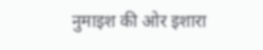नुमाइश की ओर इशारा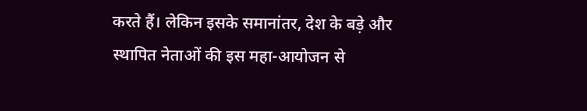करते हैं। लेकिन इसके समानांतर, देश के बड़े और स्थापित नेताओं की इस महा-आयोजन से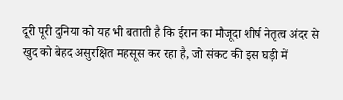दूरी पूरी दुनिया को यह भी बताती है कि ईरान का मौजूदा शीर्ष नेतृत्व अंदर से खुद को बेहद असुरक्षित महसूस कर रहा है, जो संकट की इस घड़ी में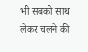भी सबको साथ लेकर चलने की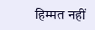हिम्मत नहीं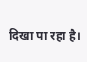दिखा पा रहा है।